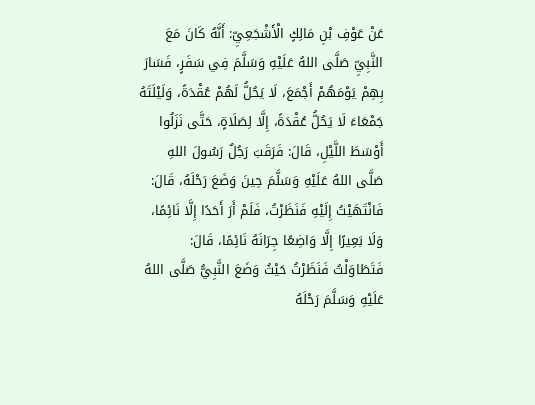عَنْ عَوْفِ بْنِ مَالِكٍ الْأَشْجَعِيِّ: أَنَّهُ كَانَ مَعَ النَّبِيِّ صَلَّى اللهُ عَلَيْهِ وَسَلَّمَ فِي سَفَرٍ، فَسَارَ بِهِمْ يَوْمَهُمْ أَجْمَعَ، لَا يَحُلُّ لَهُمْ عُقْدَةً، وَلَيْلَتَهُ جَمْعَاءَ لَا يَحُلُّ عُقْدَةً، إِلَّا لِصَلَاةٍ، حَتَّى نَزَلُوا أَوْسَطَ اللَّيْلِ، قَالَ: فَرَقَبَ رَجُلٌ رَسُولَ اللهِ صَلَّى اللهُ عَلَيْهِ وَسَلَّمَ حِينَ وَضَعَ رَحْلَهُ، قَالَ: فَانْتَهَيْتُ إِلَيْهِ فَنَظَرْتُ، فَلَمْ أَرَ أَحَدًا إِلَّا نَائِمًا، وَلَا بَعِيرًا إِلَّا وَاضِعًا جِرَانَهُ نَائِمًا، قَالَ: فَتَطَاوَلْتُ فَنَظَرْتُ حَيْثُ وَضَعَ النَّبِيُّ صَلَّى اللهُ عَلَيْهِ وَسَلَّمَ رَحْلَهُ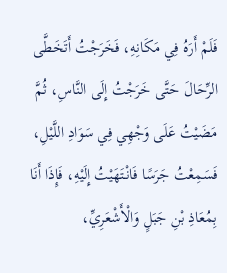فَلَمْ أَرَهُ فِي مَكَانِهِ، فَخَرَجْتُ أَتَخَطَّى الرِّحَالَ حَتَّى خَرَجْتُ إِلَى النَّاسِ، ثُمَّ مَضَيْتُ عَلَى وَجْهِي فِي سَوَادِ اللَّيْلِ، فَسَمِعْتُ جَرَسًا فَانْتَهَيْتُ إِلَيْهِ، فَإِذَا أَنَا بِمُعَاذِ بْنِ جَبَلٍ وَالْأَشْعَرِيِّ،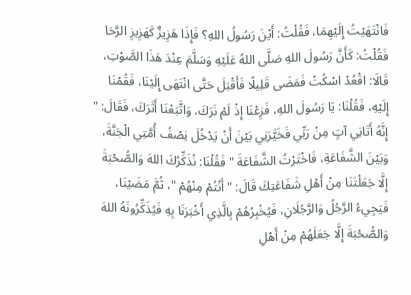فَانْتَهَيْتُ إِلَيْهِمَا، فَقُلْتُ: أَيْنَ رَسُولُ اللهِ؟ فَإِذَا هَزِيزٌ كَهَزِيزِ الرَّحَا فَقُلْتُ: كَأَنَّ رَسُولَ اللهِ صَلَّى اللهُ عَلَيْهِ وَسَلَّمَ عِنْدَ هَذَا الصَّوْتِ، قَالَا: اقْعُدْ اسْكُتْ فَمَضَى قَلِيلًا فَأَقْبَلَ حَتَّى انْتَهَى إِلَيْنَا، فَقُمْنَا إِلَيْهِ، فَقُلْنَا: يَا رَسُولَ اللهِ، فَزِعْنَا إِذْ لَمْ نَرَكَ، وَاتَّبَعْنَا أَثَرَكَ، فَقَالَ: " إِنَّهُ أَتَانِي آتٍ مِنْ رَبِّي فَخَيَّرَنِي بَيْنَ أَنْ يَدْخُلَ نِصْفُ أُمَّتِي الْجَنَّةَ، وَبَيْنَ الشَّفَاعَةِ، فَاخْتَرْتُ الشَّفَاعَةَ " فَقُلْنَا: نُذَكِّرُكَ اللهَ وَالصُّحْبَةَ إِلَّا جَعَلْتَنَا مِنْ أَهْلِ شَفَاعَتِكَ قَالَ: " أَنْتُمْ مِنْهُمْ "، ثُمَّ مَضَيْنَا، فَيَجِيءُ الرَّجُلُ وَالرَّجُلَانِ، فَيُخْبِرُهُمْ بِالَّذِي أَخْبَرَنَا بِهِ فَيُذَكِّرُونَهُ اللهَ وَالصُّحْبَةَ إِلَّا جَعَلَهُمْ مِنْ أَهْلِ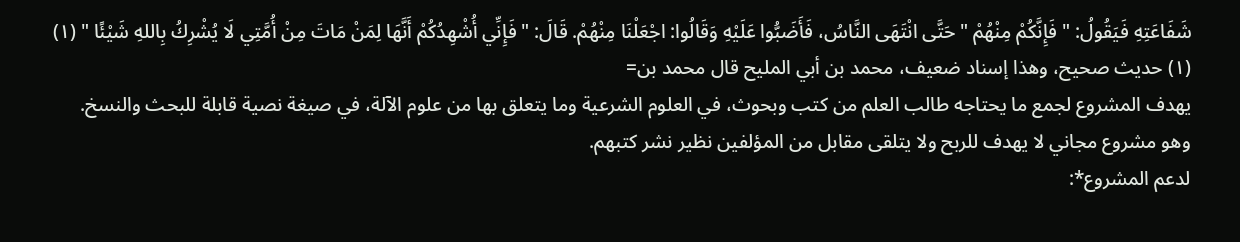شَفَاعَتِهِ فَيَقُولُ: " فَإِنَّكُمْ مِنْهُمْ " حَتَّى انْتَهَى النَّاسُ، فَأَضَبُّوا عَلَيْهِ وَقَالُوا: اجْعَلْنَا مِنْهُمْ. قَالَ: " فَإِنِّي أُشْهِدُكُمْ أَنَّهَا لِمَنْ مَاتَ مِنْ أُمَّتِي لَا يُشْرِكُ بِاللهِ شَيْئًا " (١)
(١) حديث صحيح، وهذا إسناد ضعيف، محمد بن أبي المليح قال محمد بن=
يهدف المشروع لجمع ما يحتاجه طالب العلم من كتب وبحوث، في العلوم الشرعية وما يتعلق بها من علوم الآلة، في صيغة نصية قابلة للبحث والنسخ.
وهو مشروع مجاني لا يهدف للربح ولا يتلقى مقابل من المؤلفين نظير نشر كتبهم.
لدعم المشروع*: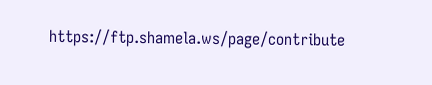https://ftp.shamela.ws/page/contribute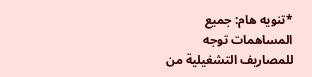*تنويه هام: جميع المساهمات توجه للمصاريف التشغيلية من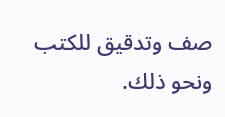صف وتدقيق للكتب ونحو ذلك.